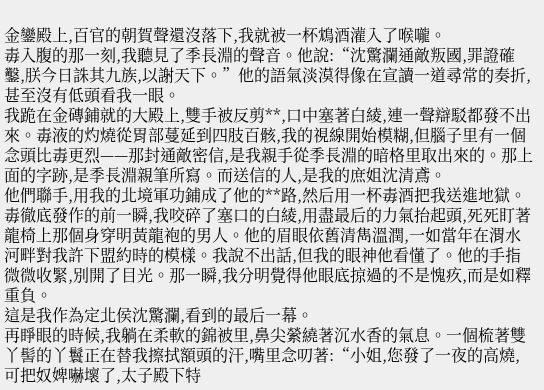金鑾殿上,百官的朝賀聲還沒落下,我就被一杯鴆酒灌入了喉嚨。
毒入腹的那一刻,我聽見了季長淵的聲音。他說:“沈驚瀾通敵叛國,罪證確鑿,朕今日誅其九族,以謝天下。”他的語氣淡漠得像在宣讀一道尋常的奏折,甚至沒有低頭看我一眼。
我跪在金磚鋪就的大殿上,雙手被反剪**,口中塞著白綾,連一聲辯駁都發不出來。毒液的灼燒從胃部蔓延到四肢百骸,我的視線開始模糊,但腦子里有一個念頭比毒更烈——那封通敵密信,是我親手從季長淵的暗格里取出來的。那上面的字跡,是季長淵親筆所寫。而送信的人,是我的庶姐沈清鳶。
他們聯手,用我的北境軍功鋪成了他的**路,然后用一杯毒酒把我送進地獄。
毒徹底發作的前一瞬,我咬碎了塞口的白綾,用盡最后的力氣抬起頭,死死盯著龍椅上那個身穿明黃龍袍的男人。他的眉眼依舊清雋溫潤,一如當年在渭水河畔對我許下盟約時的模樣。我說不出話,但我的眼神他看懂了。他的手指微微收緊,別開了目光。那一瞬,我分明覺得他眼底掠過的不是愧疚,而是如釋重負。
這是我作為定北侯沈驚瀾,看到的最后一幕。
再睜眼的時候,我躺在柔軟的錦被里,鼻尖縈繞著沉水香的氣息。一個梳著雙丫髻的丫鬟正在替我擦拭額頭的汗,嘴里念叨著:“小姐,您發了一夜的高燒,可把奴婢嚇壞了,太子殿下特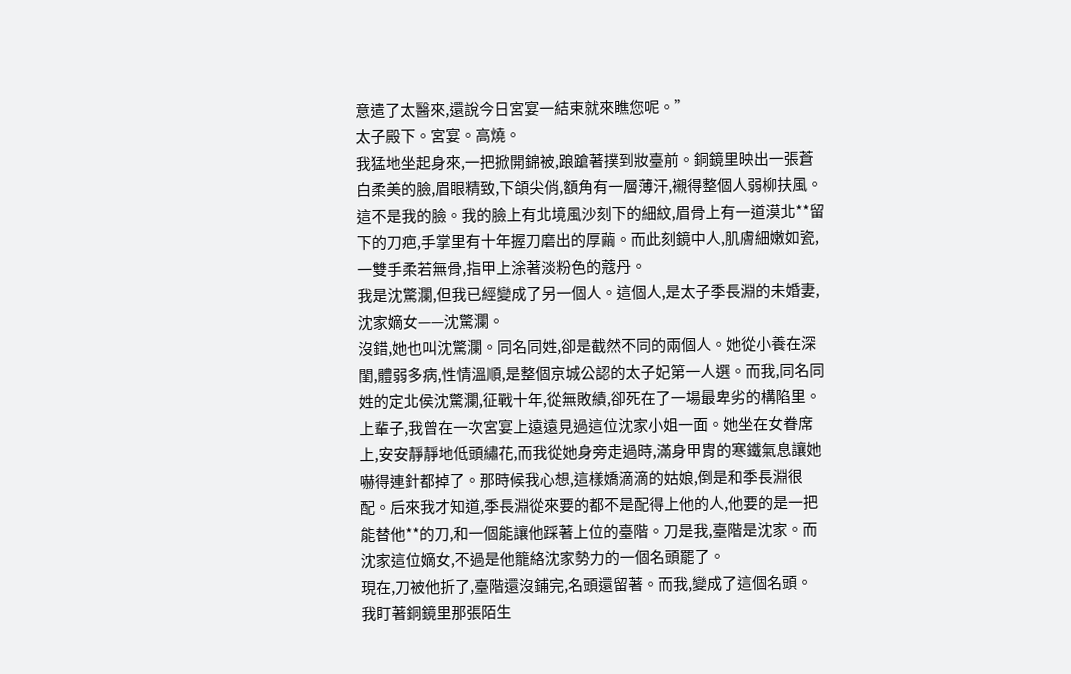意遣了太醫來,還說今日宮宴一結束就來瞧您呢。”
太子殿下。宮宴。高燒。
我猛地坐起身來,一把掀開錦被,踉蹌著撲到妝臺前。銅鏡里映出一張蒼白柔美的臉,眉眼精致,下頜尖俏,額角有一層薄汗,襯得整個人弱柳扶風。這不是我的臉。我的臉上有北境風沙刻下的細紋,眉骨上有一道漠北**留下的刀疤,手掌里有十年握刀磨出的厚繭。而此刻鏡中人,肌膚細嫩如瓷,一雙手柔若無骨,指甲上涂著淡粉色的蔻丹。
我是沈驚瀾,但我已經變成了另一個人。這個人,是太子季長淵的未婚妻,沈家嫡女——沈驚瀾。
沒錯,她也叫沈驚瀾。同名同姓,卻是截然不同的兩個人。她從小養在深閨,體弱多病,性情溫順,是整個京城公認的太子妃第一人選。而我,同名同姓的定北侯沈驚瀾,征戰十年,從無敗績,卻死在了一場最卑劣的構陷里。
上輩子,我曾在一次宮宴上遠遠見過這位沈家小姐一面。她坐在女眷席上,安安靜靜地低頭繡花,而我從她身旁走過時,滿身甲胄的寒鐵氣息讓她嚇得連針都掉了。那時候我心想,這樣嬌滴滴的姑娘,倒是和季長淵很配。后來我才知道,季長淵從來要的都不是配得上他的人,他要的是一把能替他**的刀,和一個能讓他踩著上位的臺階。刀是我,臺階是沈家。而沈家這位嫡女,不過是他籠絡沈家勢力的一個名頭罷了。
現在,刀被他折了,臺階還沒鋪完,名頭還留著。而我,變成了這個名頭。
我盯著銅鏡里那張陌生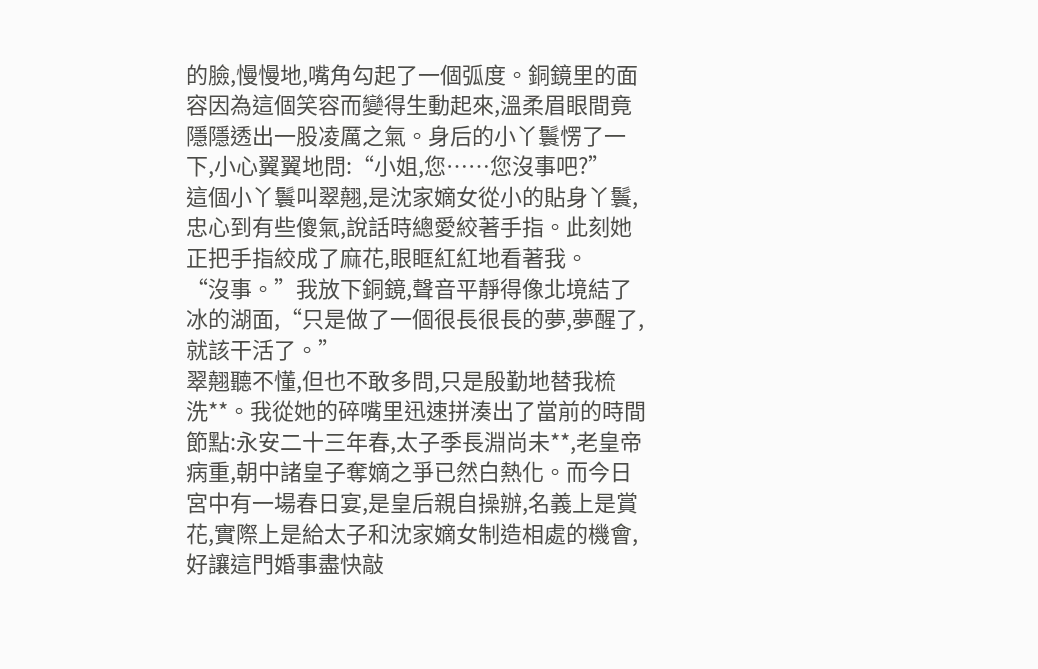的臉,慢慢地,嘴角勾起了一個弧度。銅鏡里的面容因為這個笑容而變得生動起來,溫柔眉眼間竟隱隱透出一股凌厲之氣。身后的小丫鬟愣了一下,小心翼翼地問:“小姐,您……您沒事吧?”
這個小丫鬟叫翠翹,是沈家嫡女從小的貼身丫鬟,忠心到有些傻氣,說話時總愛絞著手指。此刻她正把手指絞成了麻花,眼眶紅紅地看著我。
“沒事。”我放下銅鏡,聲音平靜得像北境結了冰的湖面,“只是做了一個很長很長的夢,夢醒了,就該干活了。”
翠翹聽不懂,但也不敢多問,只是殷勤地替我梳洗**。我從她的碎嘴里迅速拼湊出了當前的時間節點:永安二十三年春,太子季長淵尚未**,老皇帝病重,朝中諸皇子奪嫡之爭已然白熱化。而今日宮中有一場春日宴,是皇后親自操辦,名義上是賞花,實際上是給太子和沈家嫡女制造相處的機會,好讓這門婚事盡快敲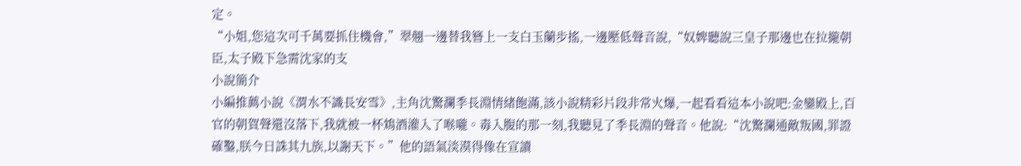定。
“小姐,您這次可千萬要抓住機會,”翠翹一邊替我簪上一支白玉蘭步搖,一邊壓低聲音說,“奴婢聽說三皇子那邊也在拉攏朝臣,太子殿下急需沈家的支
小說簡介
小編推薦小說《渭水不識長安雪》,主角沈驚瀾季長淵情緒飽滿,該小說精彩片段非常火爆,一起看看這本小說吧:金鑾殿上,百官的朝賀聲還沒落下,我就被一杯鴆酒灌入了喉嚨。毒入腹的那一刻,我聽見了季長淵的聲音。他說:“沈驚瀾通敵叛國,罪證確鑿,朕今日誅其九族,以謝天下。”他的語氣淡漠得像在宣讀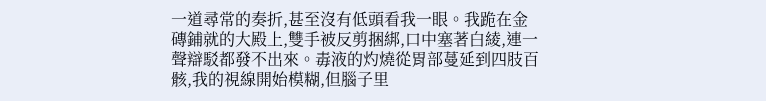一道尋常的奏折,甚至沒有低頭看我一眼。我跪在金磚鋪就的大殿上,雙手被反剪捆綁,口中塞著白綾,連一聲辯駁都發不出來。毒液的灼燒從胃部蔓延到四肢百骸,我的視線開始模糊,但腦子里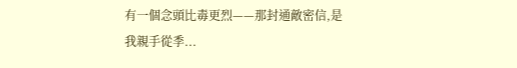有一個念頭比毒更烈——那封通敵密信,是我親手從季...